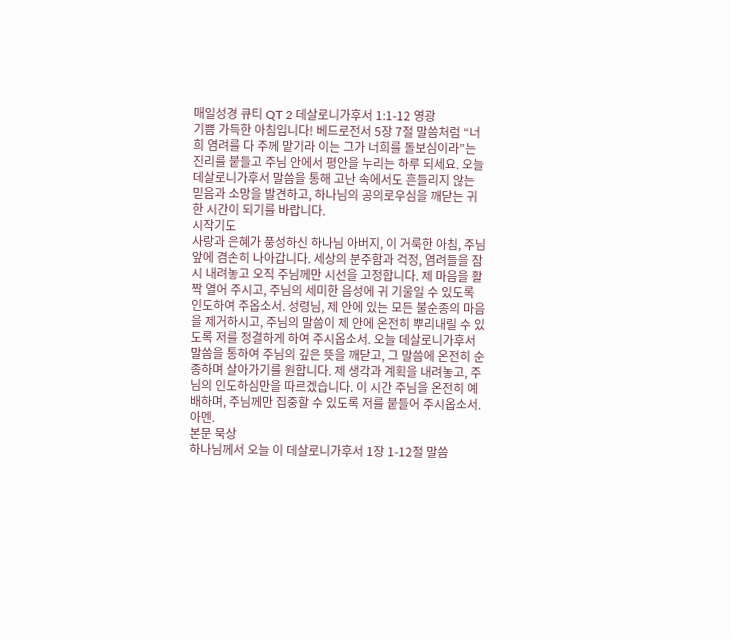매일성경 큐티 QT 2 데살로니가후서 1:1-12 영광
기쁨 가득한 아침입니다! 베드로전서 5장 7절 말씀처럼 “너희 염려를 다 주께 맡기라 이는 그가 너희를 돌보심이라”는 진리를 붙들고 주님 안에서 평안을 누리는 하루 되세요. 오늘 데살로니가후서 말씀을 통해 고난 속에서도 흔들리지 않는 믿음과 소망을 발견하고, 하나님의 공의로우심을 깨닫는 귀한 시간이 되기를 바랍니다.
시작기도
사랑과 은혜가 풍성하신 하나님 아버지, 이 거룩한 아침, 주님 앞에 겸손히 나아갑니다. 세상의 분주함과 걱정, 염려들을 잠시 내려놓고 오직 주님께만 시선을 고정합니다. 제 마음을 활짝 열어 주시고, 주님의 세미한 음성에 귀 기울일 수 있도록 인도하여 주옵소서. 성령님, 제 안에 있는 모든 불순종의 마음을 제거하시고, 주님의 말씀이 제 안에 온전히 뿌리내릴 수 있도록 저를 정결하게 하여 주시옵소서. 오늘 데살로니가후서 말씀을 통하여 주님의 깊은 뜻을 깨닫고, 그 말씀에 온전히 순종하며 살아가기를 원합니다. 제 생각과 계획을 내려놓고, 주님의 인도하심만을 따르겠습니다. 이 시간 주님을 온전히 예배하며, 주님께만 집중할 수 있도록 저를 붙들어 주시옵소서. 아멘.
본문 묵상
하나님께서 오늘 이 데살로니가후서 1장 1-12절 말씀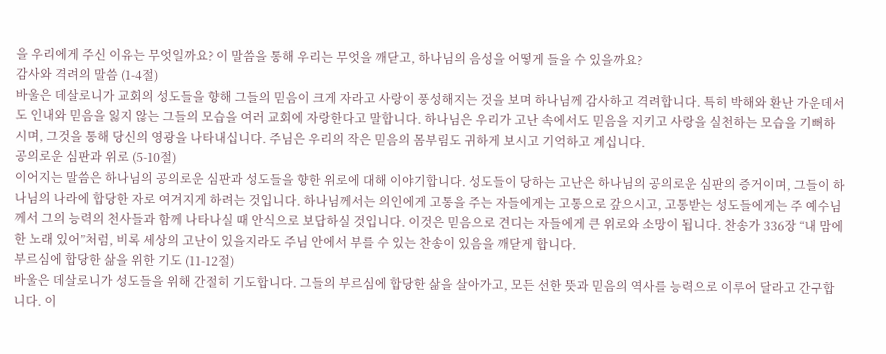을 우리에게 주신 이유는 무엇일까요? 이 말씀을 통해 우리는 무엇을 깨닫고, 하나님의 음성을 어떻게 들을 수 있을까요?
감사와 격려의 말씀 (1-4절)
바울은 데살로니가 교회의 성도들을 향해 그들의 믿음이 크게 자라고 사랑이 풍성해지는 것을 보며 하나님께 감사하고 격려합니다. 특히 박해와 환난 가운데서도 인내와 믿음을 잃지 않는 그들의 모습을 여러 교회에 자랑한다고 말합니다. 하나님은 우리가 고난 속에서도 믿음을 지키고 사랑을 실천하는 모습을 기뻐하시며, 그것을 통해 당신의 영광을 나타내십니다. 주님은 우리의 작은 믿음의 몸부림도 귀하게 보시고 기억하고 계십니다.
공의로운 심판과 위로 (5-10절)
이어지는 말씀은 하나님의 공의로운 심판과 성도들을 향한 위로에 대해 이야기합니다. 성도들이 당하는 고난은 하나님의 공의로운 심판의 증거이며, 그들이 하나님의 나라에 합당한 자로 여겨지게 하려는 것입니다. 하나님께서는 의인에게 고통을 주는 자들에게는 고통으로 갚으시고, 고통받는 성도들에게는 주 예수님께서 그의 능력의 천사들과 함께 나타나실 때 안식으로 보답하실 것입니다. 이것은 믿음으로 견디는 자들에게 큰 위로와 소망이 됩니다. 찬송가 336장 “내 맘에 한 노래 있어”처럼, 비록 세상의 고난이 있을지라도 주님 안에서 부를 수 있는 찬송이 있음을 깨닫게 합니다.
부르심에 합당한 삶을 위한 기도 (11-12절)
바울은 데살로니가 성도들을 위해 간절히 기도합니다. 그들의 부르심에 합당한 삶을 살아가고, 모든 선한 뜻과 믿음의 역사를 능력으로 이루어 달라고 간구합니다. 이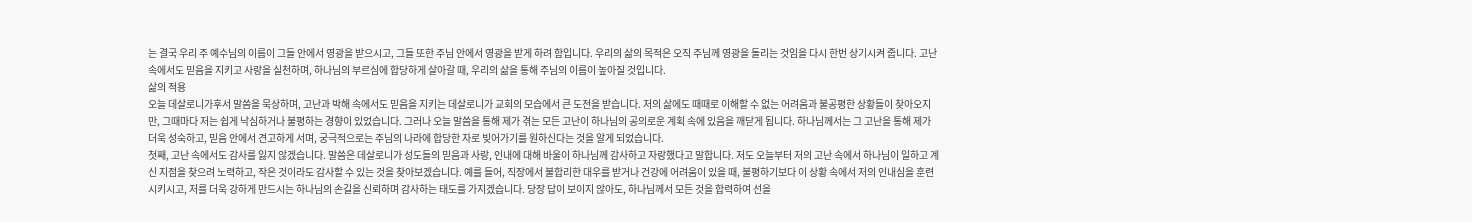는 결국 우리 주 예수님의 이름이 그들 안에서 영광을 받으시고, 그들 또한 주님 안에서 영광을 받게 하려 함입니다. 우리의 삶의 목적은 오직 주님께 영광을 돌리는 것임을 다시 한번 상기시켜 줍니다. 고난 속에서도 믿음을 지키고 사랑을 실천하며, 하나님의 부르심에 합당하게 살아갈 때, 우리의 삶을 통해 주님의 이름이 높아질 것입니다.
삶의 적용
오늘 데살로니가후서 말씀을 묵상하며, 고난과 박해 속에서도 믿음을 지키는 데살로니가 교회의 모습에서 큰 도전을 받습니다. 저의 삶에도 때때로 이해할 수 없는 어려움과 불공평한 상황들이 찾아오지만, 그때마다 저는 쉽게 낙심하거나 불평하는 경향이 있었습니다. 그러나 오늘 말씀을 통해 제가 겪는 모든 고난이 하나님의 공의로운 계획 속에 있음을 깨닫게 됩니다. 하나님께서는 그 고난을 통해 제가 더욱 성숙하고, 믿음 안에서 견고하게 서며, 궁극적으로는 주님의 나라에 합당한 자로 빚어가기를 원하신다는 것을 알게 되었습니다.
첫째, 고난 속에서도 감사를 잃지 않겠습니다. 말씀은 데살로니가 성도들의 믿음과 사랑, 인내에 대해 바울이 하나님께 감사하고 자랑했다고 말합니다. 저도 오늘부터 저의 고난 속에서 하나님이 일하고 계신 지점을 찾으려 노력하고, 작은 것이라도 감사할 수 있는 것을 찾아보겠습니다. 예를 들어, 직장에서 불합리한 대우를 받거나 건강에 어려움이 있을 때, 불평하기보다 이 상황 속에서 저의 인내심을 훈련시키시고, 저를 더욱 강하게 만드시는 하나님의 손길을 신뢰하며 감사하는 태도를 가지겠습니다. 당장 답이 보이지 않아도, 하나님께서 모든 것을 합력하여 선을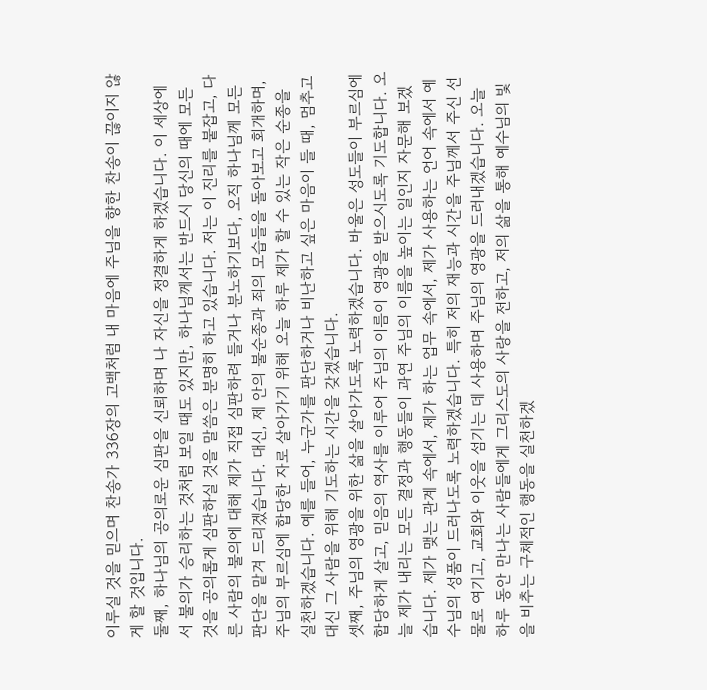이루실 것을 믿으며 찬송가 336장의 고백처럼 내 마음에 주님을 향한 찬송이 끊이지 않게 할 것입니다.
둘째, 하나님의 공의로운 심판을 신뢰하며 나 자신을 정결하게 하겠습니다. 이 세상에서 불의가 승리하는 것처럼 보일 때도 있지만, 하나님께서는 반드시 당신의 때에 모든 것을 공의롭게 심판하실 것을 말씀은 분명히 하고 있습니다. 저는 이 진리를 붙잡고, 다른 사람의 불의에 대해 제가 직접 심판하려 들거나 분노하기보다, 오직 하나님께 모든 판단을 맡겨 드리겠습니다. 대신, 제 안의 불순종과 죄의 모습들을 돌아보고 회개하며, 주님의 부르심에 합당한 자로 살아가기 위해 오늘 하루 제가 할 수 있는 작은 순종을 실천하겠습니다. 예를 들어, 누군가를 판단하거나 비난하고 싶은 마음이 들 때, 멈추고 대신 그 사람을 위해 기도하는 시간을 갖겠습니다.
셋째, 주님의 영광을 위한 삶을 살아가도록 노력하겠습니다. 바울은 성도들이 부르심에 합당하게 살고, 믿음의 역사를 이루어 주님의 이름이 영광을 받으시도록 기도합니다. 오늘 제가 내리는 모든 결정과 행동들이 과연 주님의 이름을 높이는 일인지 자문해 보겠습니다. 제가 맺는 관계 속에서, 제가 하는 업무 속에서, 제가 사용하는 언어 속에서 예수님의 성품이 드러나도록 노력하겠습니다. 특히 저의 재능과 시간을 주님께서 주신 선물로 여기고, 교회와 이웃을 섬기는 데 사용하며 주님의 영광을 드러내겠습니다. 오늘 하루 동안 만나는 사람들에게 그리스도의 사랑을 전하고, 저의 삶을 통해 예수님의 빛을 비추는 구체적인 행동을 실천하겠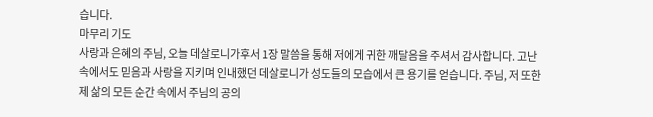습니다.
마무리 기도
사랑과 은혜의 주님, 오늘 데살로니가후서 1장 말씀을 통해 저에게 귀한 깨달음을 주셔서 감사합니다. 고난 속에서도 믿음과 사랑을 지키며 인내했던 데살로니가 성도들의 모습에서 큰 용기를 얻습니다. 주님, 저 또한 제 삶의 모든 순간 속에서 주님의 공의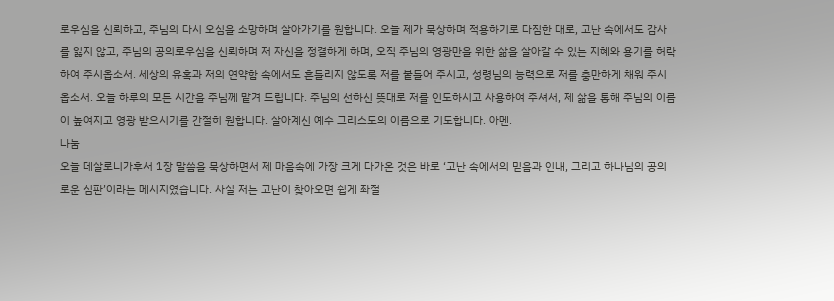로우심을 신뢰하고, 주님의 다시 오심을 소망하며 살아가기를 원합니다. 오늘 제가 묵상하며 적용하기로 다짐한 대로, 고난 속에서도 감사를 잃지 않고, 주님의 공의로우심을 신뢰하며 저 자신을 정결하게 하며, 오직 주님의 영광만을 위한 삶을 살아갈 수 있는 지혜와 용기를 허락하여 주시옵소서. 세상의 유혹과 저의 연약함 속에서도 흔들리지 않도록 저를 붙들어 주시고, 성령님의 능력으로 저를 충만하게 채워 주시옵소서. 오늘 하루의 모든 시간을 주님께 맡겨 드립니다. 주님의 선하신 뜻대로 저를 인도하시고 사용하여 주셔서, 제 삶을 통해 주님의 이름이 높여지고 영광 받으시기를 간절히 원합니다. 살아계신 예수 그리스도의 이름으로 기도합니다. 아멘.
나눔
오늘 데살로니가후서 1장 말씀을 묵상하면서 제 마음속에 가장 크게 다가온 것은 바로 ‘고난 속에서의 믿음과 인내, 그리고 하나님의 공의로운 심판’이라는 메시지였습니다. 사실 저는 고난이 찾아오면 쉽게 좌절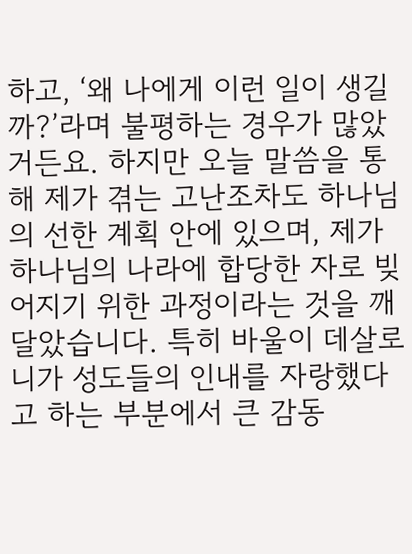하고, ‘왜 나에게 이런 일이 생길까?’라며 불평하는 경우가 많았거든요. 하지만 오늘 말씀을 통해 제가 겪는 고난조차도 하나님의 선한 계획 안에 있으며, 제가 하나님의 나라에 합당한 자로 빚어지기 위한 과정이라는 것을 깨달았습니다. 특히 바울이 데살로니가 성도들의 인내를 자랑했다고 하는 부분에서 큰 감동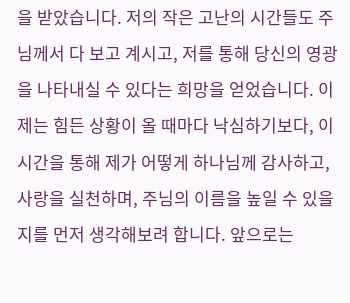을 받았습니다. 저의 작은 고난의 시간들도 주님께서 다 보고 계시고, 저를 통해 당신의 영광을 나타내실 수 있다는 희망을 얻었습니다. 이제는 힘든 상황이 올 때마다 낙심하기보다, 이 시간을 통해 제가 어떻게 하나님께 감사하고, 사랑을 실천하며, 주님의 이름을 높일 수 있을지를 먼저 생각해보려 합니다. 앞으로는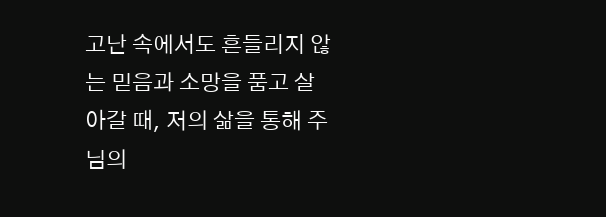고난 속에서도 흔들리지 않는 믿음과 소망을 품고 살아갈 때, 저의 삶을 통해 주님의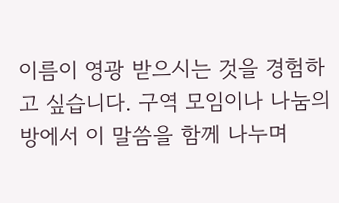이름이 영광 받으시는 것을 경험하고 싶습니다. 구역 모임이나 나눔의 방에서 이 말씀을 함께 나누며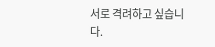서로 격려하고 싶습니다.